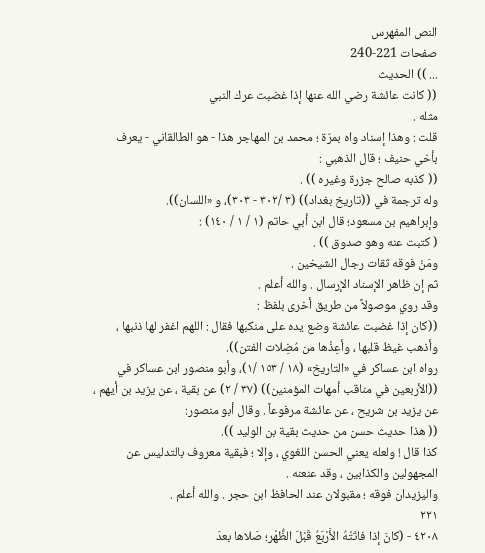النص المفهرس
صفحات 221-240
... )) الحديث
(( كانت عائشة رضي الله عنها إذا غضبت عرك النبي
مثله .
قلت : وهذا إسناد واه بمرّة ؛ محمد بن المهاجر هذا - هو الطالقاني - يعرف
بأخي حنيف ؛ قال الذهبي :
(( كذبه صالح جزرة وغيره )) .
وله ترجمة في ((تاريخ بغداد)) (٣ /٣٠٢ - ٣٠٣)، و «اللسان)).
وإبراهيم بن مسعود؛ قال ابن أبي حاتم (١ / ١ / ١٤٠) :
( کتبت عنه وهو صدوق )) .
ومَنْ فوقه ثقات رجال الشيخين .
ثم إن ظاهر الإسناد الإرسال . والله أعلم .
وقد روي موصولاً من طريق أخرى بلفظ :
((كان إذا غضبت عائشة وضع يده على منكبها فقال : اللهم اغفر لها ذنبها ،
وأذهب غيظ قلبها ، وأعِذْها من مُضِلات الفتن)).
رواه ابن عساكر في «التاريخ» (١٨ / ١٥٣ /١)، وأبو منصور ابن عساكر في
((الأربعين في مناقب أمهات المؤمنين)) (٣٧ / ٢) عن بقية ، عن يزيد بن أيهم ،
عن يزيد بن شريح ، عن عائشة مرفوعاً . وقال أبو منصور:
(( هذا حديث حسن من حديث بقية بن الوليد )).
كذا قال ! ولعله يعني الحسن اللغوي ، وإلا ؛ فبقية معروف بالتدليس عن
المجهولين والكذابين ، وقد عنعنه .
واليزيدان فوقه ؛ مقبولان عند الحافظ ابن حجر . والله أعلم .
٢٢١
٤٢٠٨ - (كانَ إذا فاتَتْهُ الأَرْبَعُ قَبْلَ الظُّهْر؛ صَلاها بعدَ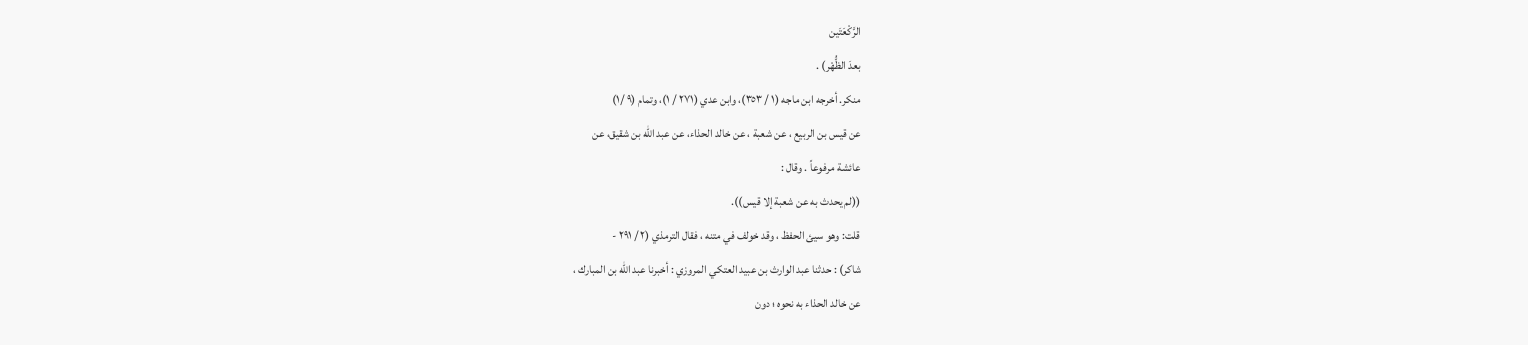الرَّكْعَتَين
بعدَ الظُّهْر) .
منكر. أخرجه ابن ماجه (١ / ٣٥٣)، وابن عدي (٢٧١ / ١)، وتمام (٩ /١)
عن قيس بن الربيع ، عن شعبة ، عن خالد الحذاء، عن عبد الله بن شقيق، عن
عائشة مرفوعاً . وقال :
((لم يحدث به عن شعبة إلا قيس)).
قلت: وهو سيئ الحفظ ، وقد خولف في متنه ، فقال الترمذي (٢ / ٢٩١ -
شاكر) : حدثنا عبد الوارث بن عبيد العتكي المروزي : أخبرنا عبد الله بن المبارك ،
عن خالد الحذاء به نحوه ؛ دون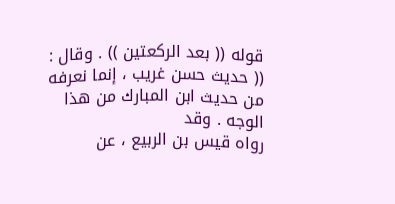قوله (( بعد الركعتين )) . وقال :
(( حديث حسن غريب ، إنما نعرفه من حديث ابن المبارك من هذا الوجه . وقد
رواه قيس بن الربيع ، عن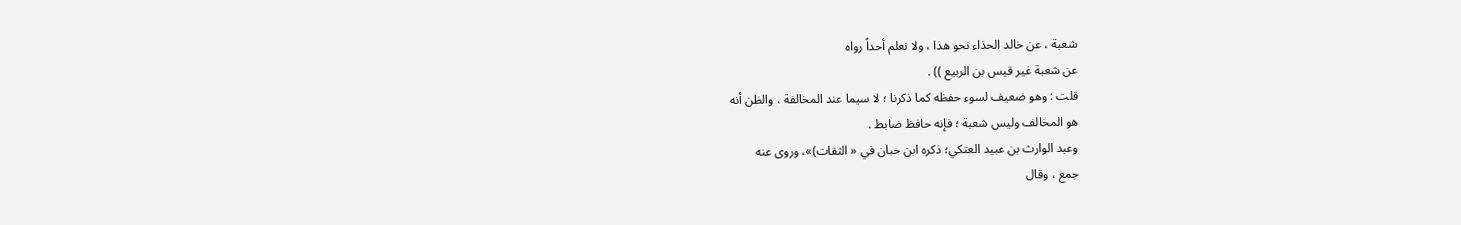شعبة ، عن خالد الحذاء نحو هذا ، ولا نعلم أحداً رواه
عن شعبة غير قيس بن الربيع )) .
قلت : وهو ضعيف لسوء حفظه كما ذكرنا ؛ لا سيما عند المخالفة ، والظن أنه
هو المخالف وليس شعبة ؛ فإنه حافظ ضابط .
وعبد الوارث بن عبيد العتكي؛ ذكره ابن حبان في « الثقات)»، وروى عنه
جمع ، وقال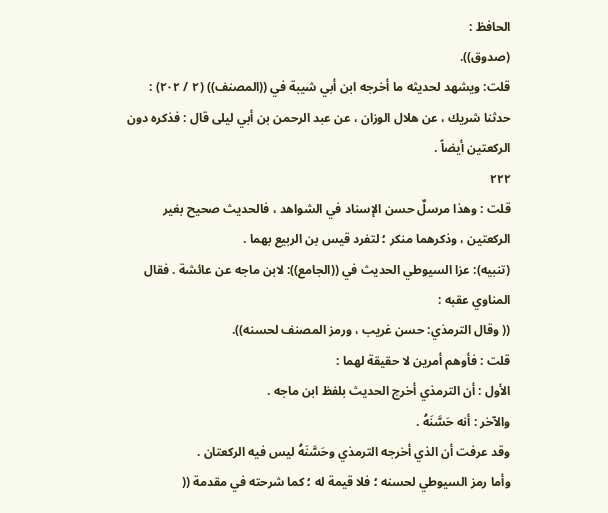الحافظ :
(صدوق)).
قلت: ويشهد لحديثه ما أخرجه ابن أبي شيبة في ((المصنف)) (٢ / ٢٠٢) :
حدثنا شريك ، عن هلال الوزان ، عن عبد الرحمن بن أبي ليلى قال : فذكره دون
الركعتين أيضاً .
٢٢٢
قلت : وهذا مرسلٌ حسن الإسناد في الشواهد ، فالحديث صحيح بغير
الركعتين ، وذكرهما منكر ؛ لتفرد قيس بن الربيع بهما .
(تنبيه): عزا السيوطي الحديث في ((الجامع)): لابن ماجه عن عائشة . فقال
المناوي عقبه :
(( وقال الترمذي: حسن غريب ، ورمز المصنف لحسنه)).
قلت : فأوهم أمرين لا حقيقة لهما :
الأول : أن الترمذي أخرج الحديث بلفظ ابن ماجه .
والآخر : أنه حَسَّنَهُ .
وقد عرفت أن الذي أخرجه الترمذي وحَسَّنَهُ ليس فيه الركعتان .
وأما رمز السيوطي لحسنه ؛ فلا قيمة له ؛ كما شرحته في مقدمة ((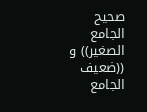صحيح
الجامع الصغير)) و ((ضعيف الجامع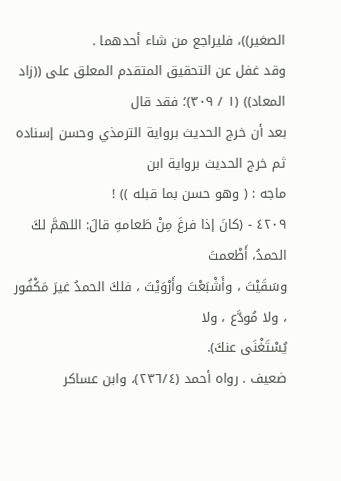الصغير))، فليراجع من شاء أحدهما .
وقد غفل عن التحقيق المتقدم المعلق على ((زاد المعاد)) (١ / ٣٠٩)؛ فقد قال
بعد أن خرج الحديث برواية الترمذي وحسن إسناده ثم خرج الحديث برواية ابن
ماجه : ( وهو حسن بما قبله )) !
٤٢٠٩ - (كانَ إذا فرغَ مِنْ طَعامهِ قالَ: اللهمَّ لكَ الحمدُ، أَطْعمتَ
وسَقَيْتَ ، وأَشْبَعْتَ وأَرْوَيْتَ ، فلكَ الحمدُ غيرَ مَكْفُور ، ولا مُودَّع ، ولا
يُسْتَغْنَى عنكَ).
ضعيف . رواه أحمد (٢٣٦/٤)، وابن عساكر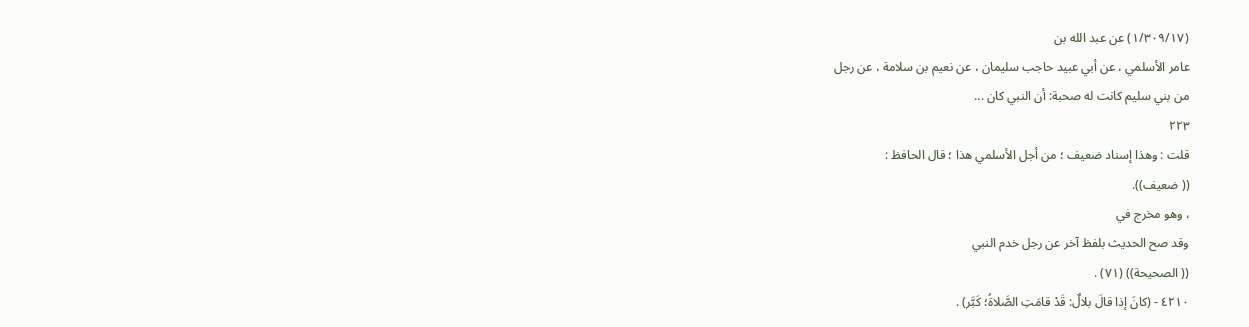(١/٣٠٩/١٧) عن عبد الله بن
عامر الأسلمي ، عن أبي عبيد حاجب سليمان ، عن نعيم بن سلامة ، عن رجل
من بني سليم كانت له صحبة: أن النبي كان ...
٢٢٣
قلت : وهذا إسناد ضعيف ؛ من أجل الأسلمي هذا ؛ قال الحافظ :
(( ضعيف)).
، وهو مخرج في
وقد صح الحديث بلفظ آخر عن رجل خدم النبي
(( الصحيحة)) (٧١) .
٤٢١٠ - (كانَ إذا قالَ بلالٌ: قَدْ قامَتِ الصَّلاةُ؛ كَبَّر) .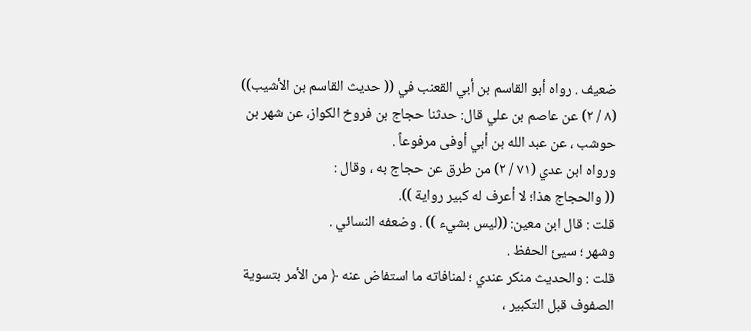ضعيف . رواه أبو القاسم بن أبي القعنب في (( حديث القاسم بن الأشيب))
(٨ / ٢) عن عاصم بن علي قال: حدثنا حجاج بن فروخ الكواز، عن شهر بن
حوشب ، عن عبد الله بن أبي أوفى مرفوعاً .
ورواه ابن عدي (٧١ / ٢) من طرق عن حجاج به ، وقال :
(( والحجاج هذا؛ لا أعرف له كبير رواية )).
قلت : قال ابن معين: ((ليس بشيء )) . وضعفه النسائي .
وشهر ؛ سيئ الحفظ .
قلت : والحديث منكر عندي ؛ لمنافاته ما استفاض عنه ﴿ من الأمر بتسوية
الصفوف قبل التكبير ،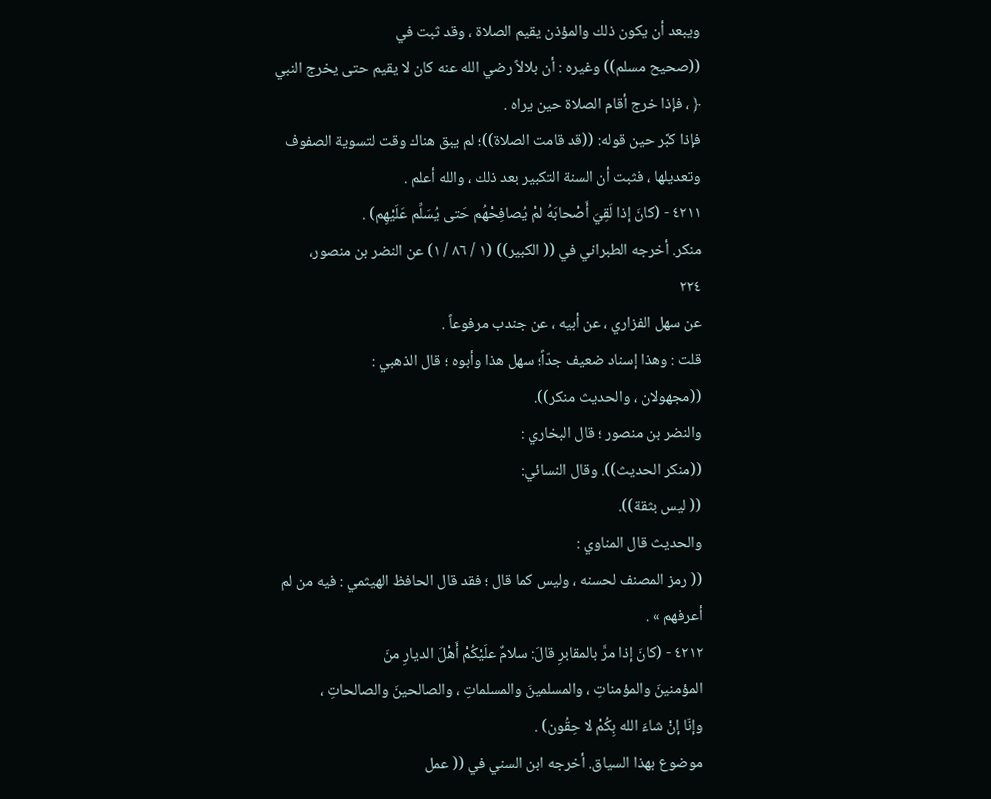ويبعد أن يكون ذلك والمؤذن يقيم الصلاة ، وقد ثبت في
((صحيح مسلم)) وغيره : أن بلالاً رضي الله عنه كان لا يقيم حتى يخرج النبي
﴿ ، فإذا خرج أقام الصلاة حين يراه .
فإذا كبَّر حين قوله: ((قد قامت الصلاة))؛ لم يبق هناك وقت لتسوية الصفوف
وتعديلها ، فثبت أن السنة التكبير بعد ذلك ، والله أعلم .
٤٢١١ - (كانَ إذا لَقِيَ أَصْحابَهُ لمْ يُصافِحْهُم حَتى يُسَلِّم عَلَيْهِم) .
منكر. أخرجه الطبراني في (( الكبير)) (١ / ٨٦ / ١) عن النضر بن منصور،
٢٢٤
عن سهل الفزاري ، عن أبيه ، عن جندب مرفوعاً .
قلت : وهذا إسناد ضعيف جدّاً؛ سهل هذا وأبوه ؛ قال الذهبي :
((مجهولان ، والحديث منكر)).
والنضر بن منصور ؛ قال البخاري :
((منكر الحديث)). وقال النسائي:
(( ليس بثقة)).
والحديث قال المناوي :
(( رمز المصنف لحسنه ، وليس كما قال ؛ فقد قال الحافظ الهيثمي : فيه من لم
أعرفهم » .
٤٢١٢ - (كانَ إذا مرَّ بالمقابرِ قالَ: سلامٌ علَيْكُمْ أَهْلَ الديارِ منَ
المؤمنينَ والمؤمناتِ ، والمسلمينَ والمسلماتِ ، والصالحينَ والصالحاتِ ،
وإنّا إنْ شاءَ الله بِكُمْ لا حِقُون) .
موضوع بهذا السياق. أخرجه ابن السني في (( عمل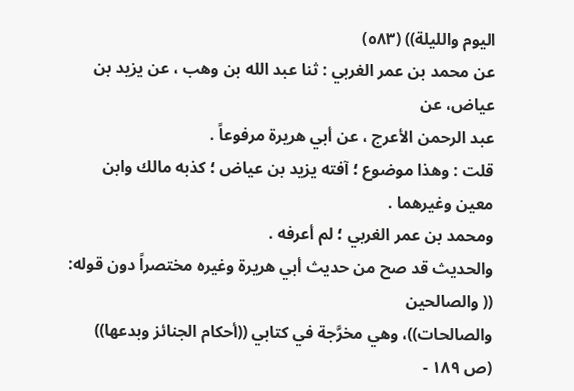اليوم والليلة)) (٥٨٣)
عن محمد بن عمر الغربي : ثنا عبد الله بن وهب ، عن يزيد بن عياض، عن
عبد الرحمن الأعرج ، عن أبي هريرة مرفوعاً .
قلت : وهذا موضوع ؛ آفته يزيد بن عياض ؛ كذبه مالك وابن معين وغيرهما .
ومحمد بن عمر الغربي ؛ لم أعرفه .
والحديث قد صح من حديث أبي هريرة وغيره مختصراً دون قوله: (( والصالحين
والصالحات))، وهي مخرَّجة في كتابي ((أحكام الجنائز وبدعها)) (ص ١٨٩ -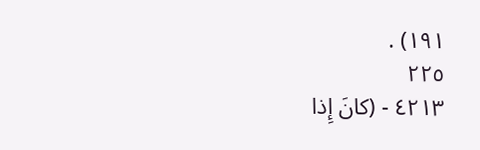١٩١) .
٢٢٥
٤٢١٣ - (كانَ إِذا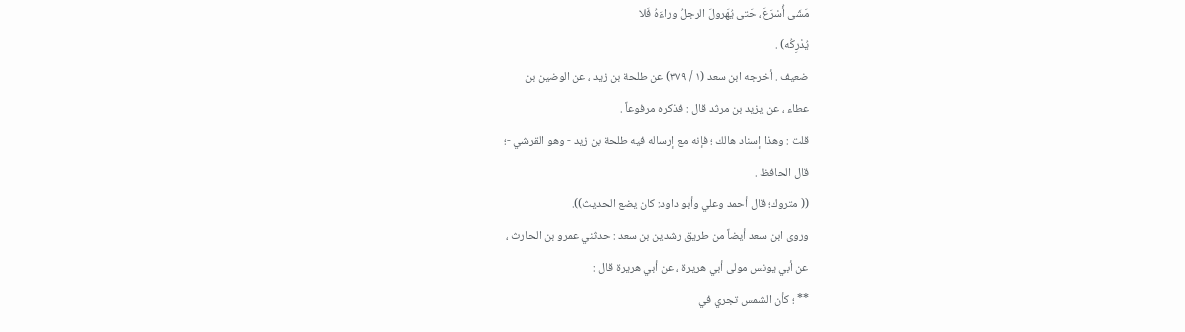مَشَى أُسْرَعَ، حَتى يُهَرولَ الرجلُ وراءَهُ فَلا
يُدْرِكُه) .
ضعيف . أخرجه ابن سعد (١ / ٣٧٩) عن طلحة بن زيد ، عن الوضين بن
عطاء ، عن يزيد بن مرثد قال : فذكره مرفوعاً .
قلت : وهذا إسناد هالك ؛ فإنه مع إرساله فيه طلحة بن زيد - وهو القرشي -؛
قال الحافظ .
(( متروك؛ قال أحمد وعلي وأبو داود: كان يضع الحديث)).
وروى ابن سعد أيضاً من طريق رشدين بن سعد : حدثني عمرو بن الحارث ،
عن أبي يونس مولى أبي هريرة ، عن أبي هريرة قال :
** ؛ كأن الشمس تجري في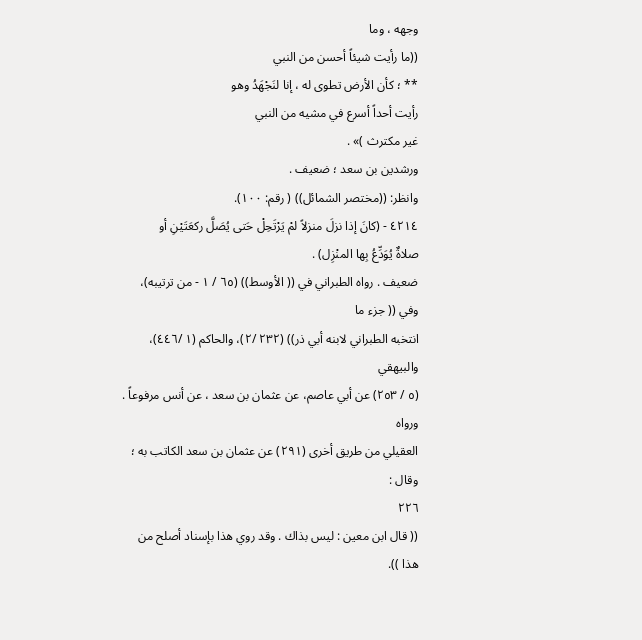وجهه ، وما
((ما رأيت شيئاً أحسن من النبي
** ؛ كأن الأرض تطوى له ، إنا لنَجْهَدُ وهو
رأيت أحداً أسرع في مشيه من النبي
غير مكترث )» .
ورشدين بن سعد ؛ ضعيف .
وانظر: ((مختصر الشمائل)) ( رقم: ١٠٠).
٤٢١٤ - (كانَ إذا نزلَ منزلاً لمْ يَرْتَحِلْ حَتى يُصَلَّ ركعَتَيْنِ أو
صلاةٌ يُوَدِّعُ بِها المنْزِل) .
ضعيف . رواه الطبراني في (( الأوسط)) (٦٥ / ١ - من ترتيبه)، وفي (( جزء ما
انتخبه الطبراني لابنه أبي ذر)) (٢٣٢ /٢)، والحاكم (١ /٤٤٦)، والبيهقي
(٥ / ٢٥٣) عن أبي عاصم، عن عثمان بن سعد ، عن أنس مرفوعاً . ورواه
العقيلي من طريق أخرى (٢٩١) عن عثمان بن سعد الكاتب به ؛ وقال :
٢٢٦
(( قال ابن معين : ليس بذاك . وقد روي هذا بإسناد أصلح من هذا )).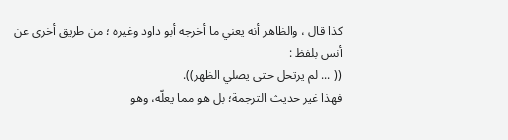كذا قال ، والظاهر أنه يعني ما أخرجه أبو داود وغيره ؛ من طريق أخرى عن
أنس بلفظ :
(( ... لم يرتحل حتى يصلي الظهر)).
فهذا غير حديث الترجمة؛ بل هو مما يعلّه، وهو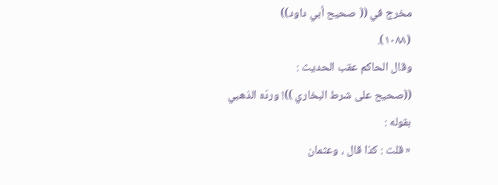مخرج في (( صحيح أبي داود))
(١٠٨٨).
وقال الحاكم عقب الحديث :
((صحيح على شرط البخاري ))! وردّه الذهبي بقوله :
« قلت : کذا قال ، وعثمان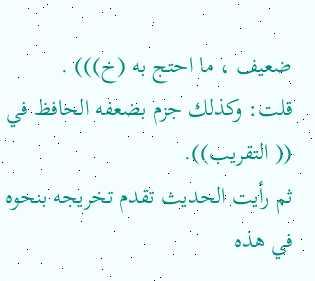ضعيف ، ما احتج به (خ))) .
قلت: وكذلك جزم بضعفه الحافظ في (( التقريب)).
ثم رأيت الحديث تقدم تخريجه بنحوه في هذه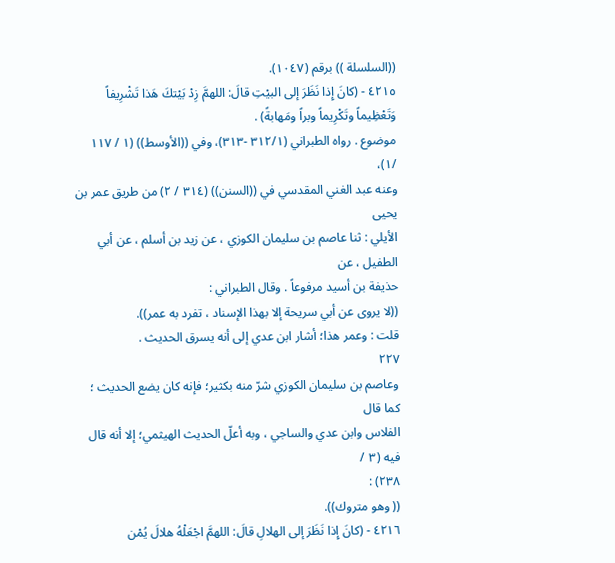((السلسلة )) برقم (١٠٤٧).
٤٢١٥ - (كانَ إِذا نَظَرَ إلى البيْتِ قالَ: اللهمَّ زِدْ بَيْتكَ هَذا تَشْرِيفاً
وَتَعْظِيماً وتَكْرِيماً وبراً ومَهابةً) .
موضوع . رواه الطبراني (٣١٢/١ -٣١٣)، وفي ((الأوسط)) (١ / ١١٧ /١)،
وعنه عبد الغني المقدسي في ((السنن)) (٣١٤ / ٢) من طريق عمر بن يحيى
الأيلي : ثنا عاصم بن سليمان الكوزي ، عن زيد بن أسلم ، عن أبي الطفيل ، عن
حذيفة بن أسيد مرفوعاً . وقال الطبراني :
((لا يروى عن أبي سريحة إلا بهذا الإسناد ، تفرد به عمر)).
قلت : وعمر هذا؛ أشار ابن عدي إلى أنه يسرق الحديث .
٢٢٧
وعاصم بن سليمان الكوزي شرّ منه بكثير؛ فإنه كان يضع الحديث ؛ كما قال
الفلاس وابن عدي والساجي ، وبه أعلّ الحديث الهيثمي؛ إلا أنه قال فيه (٣ /
٢٣٨) :
(( وهو متروك)).
٤٢١٦ - (كانَ إِذا نَظَرَ إلى الهلالِ قالَ: اللهمَّ اجْعَلْهُ هلالَ یُمْن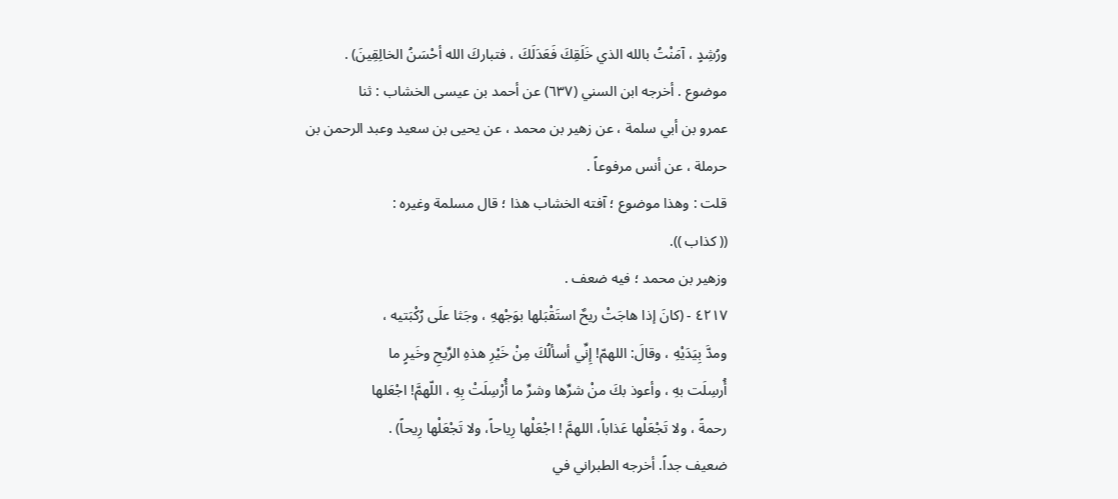ورُشِدٍ ، آمَنْتُ بالله الذي خَلَقِكَ فَعَدَلَكَ ، فتباركَ الله أحْسَنُ الخالِقِينَ) .
موضوع . أخرجه ابن السني (٦٣٧) عن أحمد بن عيسى الخشاب : ثنا
عمرو بن أبي سلمة ، عن زهير بن محمد ، عن يحيى بن سعيد وعبد الرحمن بن
حرملة ، عن أنس مرفوعاً .
قلت : وهذا موضوع ؛ آفته الخشاب هذا ؛ قال مسلمة وغيره :
(( كذاب )).
وزهیر بن محمد ؛ فيه ضعف .
٤٢١٧ - (كانَ إذا هاجَتْ ريحٌ استَقْبَلها بوَجْههِ ، وجَثا علَى رُكْبَتيه ،
ومدَّ بِيَدَيْهِ ، وقالَ: اللهمّ! إِنِّي أسألُكَ مِنْ خَيْرِ هذهِ الرِّيحِ وخَيرٍ ما
أُرسِلَت بهِ ، وأعوذ بكَ منْ شرِّها وشرِّ ما أُرْسِلَتْ بِهِ ، اللّهمَّ! اجْعَلها
رحمةً ، ولا تَجْعَلْها عَذاباً، اللهمَّ ! اجْعَلْها رِياحاً، ولا تَجْعَلْها رِيحاً) .
ضعيف جداً. أخرجه الطبراني في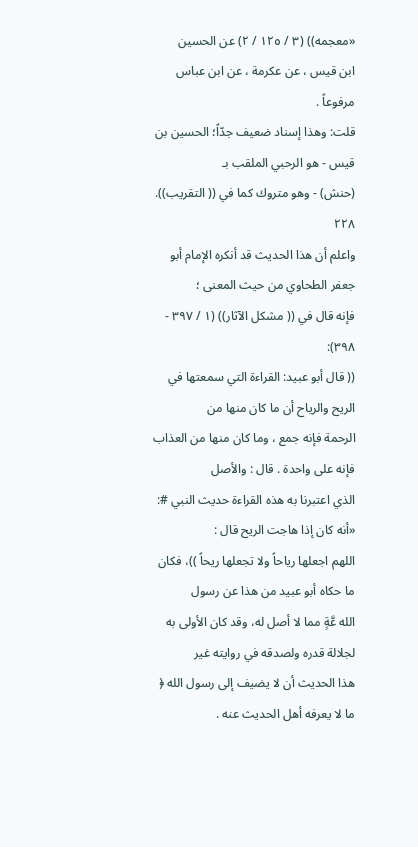«معجمه)) (٣ / ١٢٥ / ٢) عن الحسين
ابن قيس ، عن عكرمة ، عن ابن عباس مرفوعاً .
قلت: وهذا إسناد ضعيف جدّاً؛ الحسين بن قيس - هو الرحبي الملقب بـ
(حنش) - وهو متروك كما في (( التقريب)).
٢٢٨
واعلم أن هذا الحديث قد أنكره الإمام أبو جعفر الطحاوي من حيث المعنى ؛
فإنه قال في (( مشكل الآثار)) (١ / ٣٩٧ - ٣٩٨):
(( قال أبو عبيد: القراءة التي سمعتها في الريح والرياح أن ما كان منها من
الرحمة فإنه جمع ، وما كان منها من العذاب فإنه على واحدة . قال : والأصل
الذي اعتبرنا به هذه القراءة حديث النبي #: «أنه كان إذا هاجت الريح قال :
اللهم اجعلها رياحاً ولا تجعلها ريحاً ))، فكان ما حكاه أبو عبيد من هذا عن رسول
الله عَّةٍ مما لا أصل له، وقد كان الأولى به لجلالة قدره ولصدقه في روايته غير
هذا الحديث أن لا يضيف إلى رسول الله ﴿ ما لا يعرفه أهل الحديث عنه .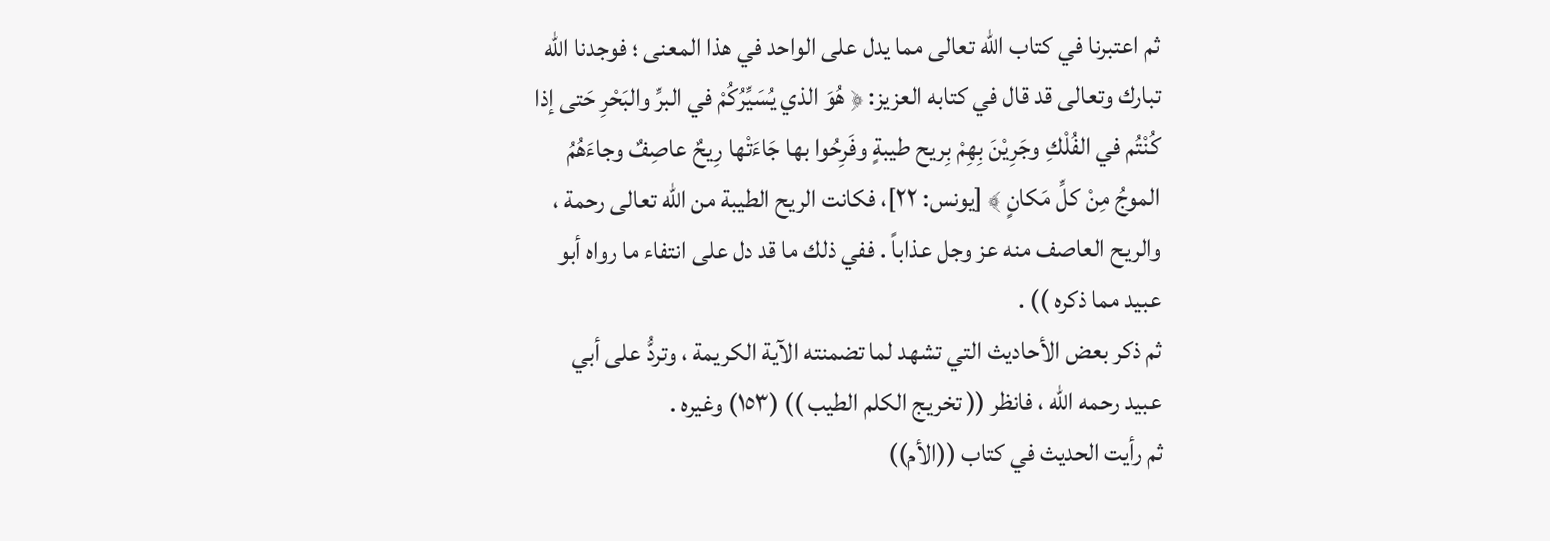ثم اعتبرنا في كتاب الله تعالى مما يدل على الواحد في هذا المعنى ؛ فوجدنا الله
تبارك وتعالى قد قال في كتابه العزيز: ﴿ هُوَ الذي يُسَيِّرُكُمْ في البرِّ والبَحْرِ حَتى إذا
كُنْتُم في الفُلْكِ وجَرِيْنَ بِهِمْ بِريح طيبةٍ وفَرِحُوا بها جَاءَتْها رِيحٌ عاصِفٌ وجاءَهُمُ
الموجُ مِنْ كلِّ مَكانٍ ﴾ [يونس: ٢٢]، فكانت الريح الطيبة من الله تعالى رحمة ،
والريح العاصف منه عز وجل عذاباً . ففي ذلك ما قد دل على انتفاء ما رواه أبو
عبيد مما ذكره )) .
ثم ذكر بعض الأحاديث التي تشهد لما تضمنته الآية الكريمة ، وتردُّ على أبي
عبيد رحمه الله ، فانظر (( تخريج الكلم الطيب )) (١٥٣) وغيره .
ثم رأيت الحديث في كتاب ((الأم))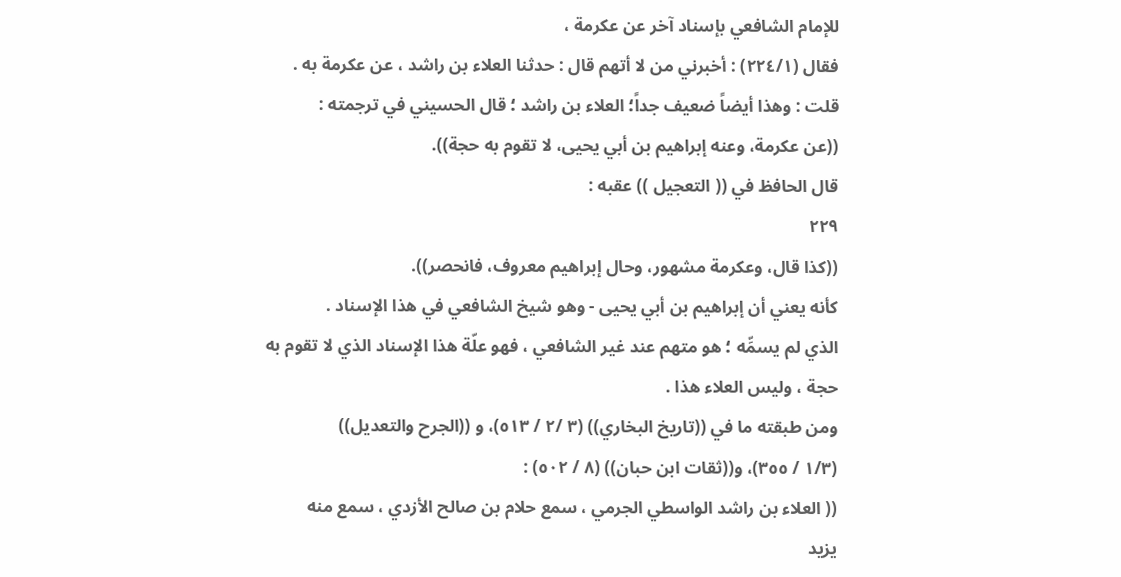للإمام الشافعي بإسناد آخر عن عكرمة ،
فقال (٢٢٤/١) : أخبرني من لا أتهم قال : حدثنا العلاء بن راشد ، عن عكرمة به .
قلت : وهذا أيضاً ضعيف جداً؛ العلاء بن راشد ؛ قال الحسيني في ترجمته :
((عن عكرمة، وعنه إبراهيم بن أبي يحيى، لا تقوم به حجة)).
قال الحافظ في (( التعجيل )) عقبه :
٢٢٩
((كذا قال، وعكرمة مشهور، وحال إبراهيم معروف، فانحصر)).
كأنه يعني أن إبراهيم بن أبي يحيى - وهو شيخ الشافعي في هذا الإسناد .
الذي لم يسمِّه ؛ هو متهم عند غير الشافعي ، فهو علّة هذا الإسناد الذي لا تقوم به
حجة ، وليس العلاء هذا .
ومن طبقته ما في ((تاريخ البخاري)) (٣ /٢ / ٥١٣)، و ((الجرح والتعديل))
(١/٣ / ٣٥٥)، و((ثقات ابن حبان)) (٨ / ٥٠٢) :
(( العلاء بن راشد الواسطي الجرمي ، سمع حلام بن صالح الأزدي ، سمع منه
يزيد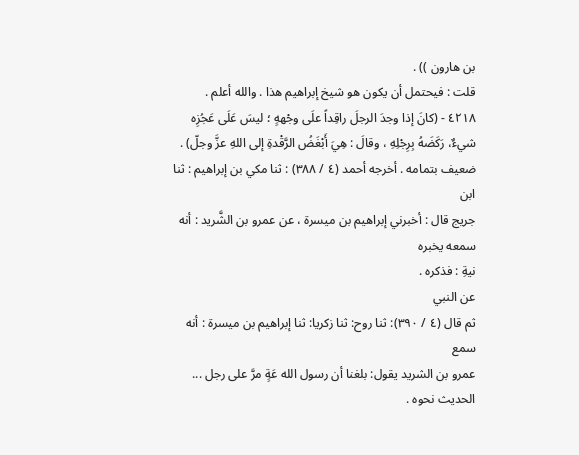بن هارون )) .
قلت : فيحتمل أن يكون هو شيخ إبراهيم هذا . والله أعلم .
٤٢١٨ - (كانَ إذا وجدَ الرجلَ راقِداً علَى وجْههٍ ؛ ليسَ عَلَى عَجُزِه
شيءٌ، رَكَضَهُ بِرِجْلِهِ ، وقالَ : هِيَ أَبْغَضُ الرَّقْدةِ إلى اللهِ عزَّ وجلّ) .
ضعيف بتمامه . أخرجه أحمد (٤ / ٣٨٨) : ثنا مكي بن إبراهيم : ثنا ابن
جريج قال : أخبرني إبراهيم بن ميسرة ، عن عمرو بن الشَّريد : أنه سمعه يخبره
نيةِ : فذكره .
عن النبي
ثم قال (٤ / ٣٩٠): ثنا روح: ثنا زكريا: ثنا إبراهيم بن ميسرة : أنه سمع
عمرو بن الشريد يقول: بلغنا أن رسول الله عَةٍ مرَّ على رجل ... الحديث نحوه .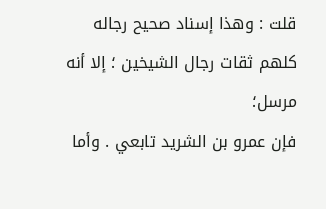قلت : وهذا إسناد صحيح رجاله كلهم ثقات رجال الشيخين ؛ إلا أنه مرسل؛
فإن عمرو بن الشريد تابعي . وأما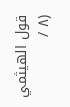قول الهيثمي (٨ /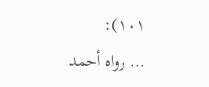١٠١):
... رواه أحمد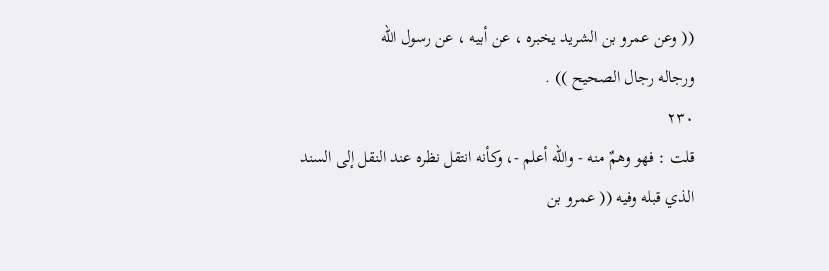(( وعن عمرو بن الشريد يخبره ، عن أبيه ، عن رسول الله
ورجاله رجال الصحيح )) .
٢٣٠
قلت : فهو وهمٌ منه - والله أعلم -، وكأنه انتقل نظره عند النقل إلى السند
الذي قبله وفيه (( عمرو بن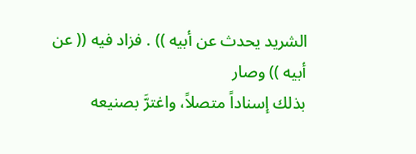الشريد يحدث عن أبيه )) . فزاد فيه (( عن أبيه )) وصار
بذلك إسناداً متصلاً، واغترَّ بصنيعه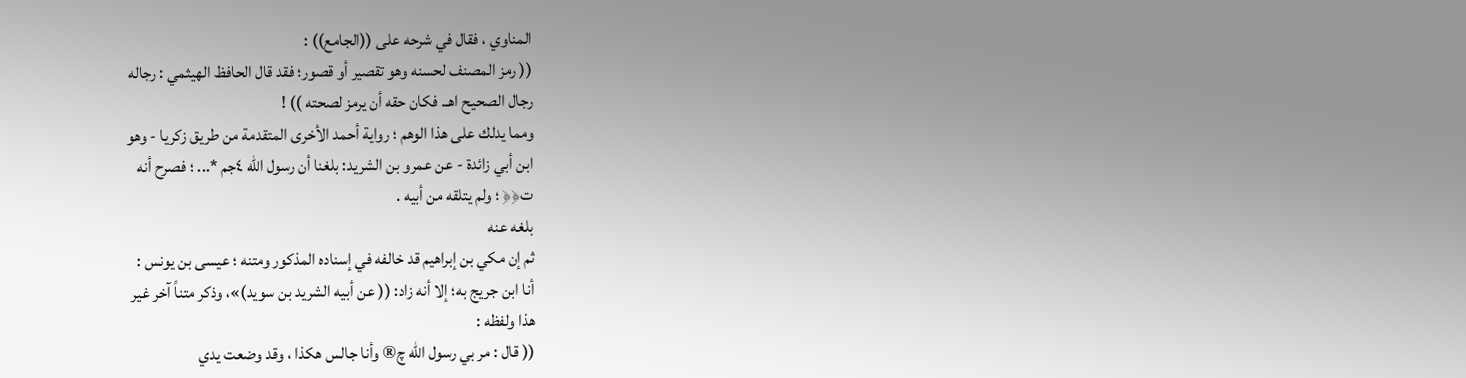المناوي ، فقال في شرحه على ((الجامع)) :
(( رمز المصنف لحسنه وهو تقصير أو قصور؛ فقد قال الحافظ الهيثمي : رجاله
رجال الصحيح اهـ. فكان حقه أن يرمز لصحته )) !
ومما يدلك على هذا الوهم ؛ رواية أحمد الأخرى المتقدمة من طريق زكريا - وهو
ابن أبي زائدة - عن عمرو بن الشريد: بلغنا أن رسول الله ٤جم *... ؛ فصرح أنه
ت﴿﴿ ؛ ولم يتلقه من أبيه .
بلغه عنه
ثم إن مكي بن إبراهيم قد خالفه في إسناده المذكور ومتنه ؛ عيسى بن يونس :
أنا ابن جريج به؛ إلا أنه زاد: (( عن أبيه الشرید بن سويد)»، وذكر متناً آخر غير
هذا ولفظه :
(( قال : مر بي رسول الله چ® وأنا جالس هكذا ، وقد وضعت يدي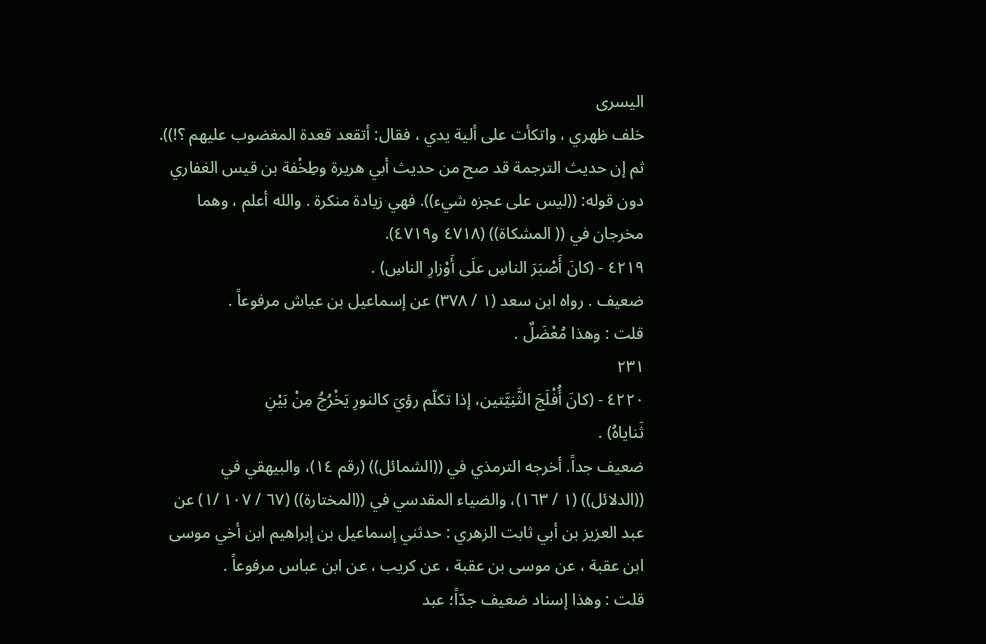الیسری
خلف ظهري ، واتكأت على ألية يدي ، فقال: أتقعد قعدة المغضوب عليهم ؟!)).
ثم إن حديث الترجمة قد صح من حديث أبي هريرة وطِخْفة بن قيس الغفاري
دون قوله: ((ليس على عجزه شيء)). فهي زيادة منكرة . والله أعلم ، وهما
مخرجان في (( المشكاة)) (٤٧١٨ و٤٧١٩).
٤٢١٩ - (كانَ أَصْبَرَ الناسِ علَى أَوْزارِ الناسِ) .
ضعيف . رواه ابن سعد (١ / ٣٧٨) عن إسماعيل بن عياش مرفوعاً .
قلت : وهذا مُعْضَلٌ .
٢٣١
٤٢٢٠ - (كانَ أُفْلَجَ الثَّنِيَّتين، إذا تكلّم رؤيَ كالنورِ یَخْرُجُ مِنْ بَيْنِ
ثَنایاهُ) .
ضعيف جداً. أخرجه الترمذي في ((الشمائل)) (رقم ١٤)، والبيهقي في
((الدلائل)) (١ / ١٦٣)، والضياء المقدسي في ((المختارة)) (٦٧ / ١٠٧ /١) عن
عبد العزيز بن أبي ثابت الزهري : حدثني إسماعيل بن إبراهيم ابن أخي موسى
ابن عقبة ، عن موسى بن عقبة ، عن كريب ، عن ابن عباس مرفوعاً .
قلت : وهذا إسناد ضعيف جدّاً؛ عبد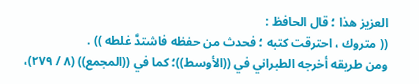العزيز هذا ؛ قال الحافظ :
(( متروك ، احترقت كتبه ؛ فحدث من حفظه فاشتدَّ غلطه )) .
ومن طريقه أخرجه الطبراني في ((الأوسط))؛ كما في ((المجمع)) (٨ / ٢٧٩)،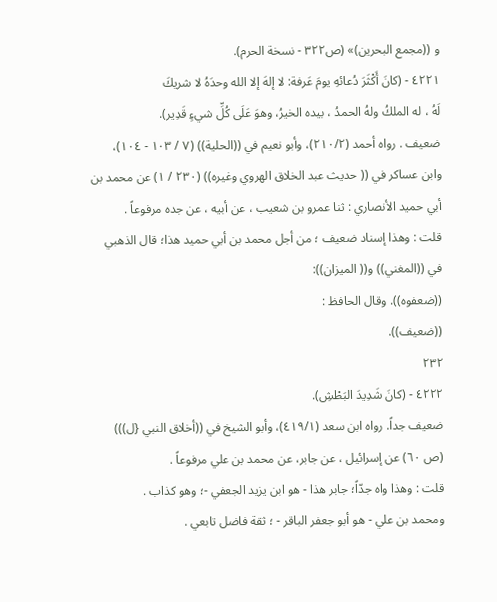و ((مجمع البحرين)» (ص٣٢٢ - نسخة الحرم).
٤٢٢١ - (كانَ أَكْثَرَ دُعائهِ يومَ عَرفة: لا إلهَ إلا الله وحدَهُ لا شريكَ
لَهُ ، له الملكُ ولهُ الحمدُ ، بيده الخيرُ، وهوَ عَلَى كُلِّ شيءٍ قَدِیر).
ضعيف . رواه أحمد (٢١٠/٢)، وأبو نعيم في ((الحلية)) (٧ / ١٠٣ - ١٠٤)،
وابن عساكر في (( حديث عبد الخلاق الهروي وغيره)) (٢٣٠ / ١) عن محمد بن
أبي حميد الأنصاري : ثنا عمرو بن شعيب ، عن أبيه ، عن جده مرفوعاً .
قلت : وهذا إسناد ضعيف ؛ من أجل محمد بن أبي حميد هذا؛ قال الذهبي
في ((المغني)) و(( الميزان)):
((ضعفوه)). وقال الحافظ :
((ضعيف)).
٢٣٢
٤٢٢٢ - (كانَ شَدِيدَ البَطْشِ).
ضعيف جداً. رواه ابن سعد (٤١٩/١)، وأبو الشيخ في ((أخلاق النبي {ل)))
(ص ٦٠) عن إسرائيل ، عن جابر، عن محمد بن علي مرفوعاً .
قلت : وهذا واه جدّاً؛ جابر هذا - هو ابن يزيد الجعفي -؛ وهو كذاب .
ومحمد بن علي - هو أبو جعفر الباقر - ؛ ثقة فاضل تابعي .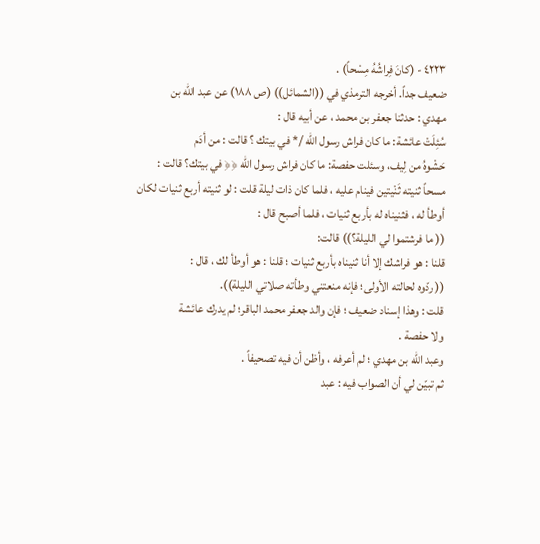٤٢٢٣ - (كانَ فِراشُهُ مِسْحاً) .
ضعيف جداً. أخرجه الترمذي في ((الشمائل)) (ص ١٨٨) عن عبد الله بن
مهدي : حدثنا جعفر بن محمد ، عن أبيه قال :
سُئِلَتْ عائشة: ما كان فراش رسول الله /* في بيتك ؟ قالت : من أدَم
حَشْوهُ من لِيف، وسئلت حفصة: ما كان فراش رسول الله ﴿﴿ في بيتك؟ قالت :
مسحاً ثنيته ثَنْيتين فينام عليه ، فلما كان ذات ليلة قلت : لو ثنيته أربع ثنيات لكان
أوطأ له ، فثنيناه له بأربع ثنيات ، فلما أصبح قال :
(( ما فرشتموا لي الليلة؟)) قالت:
قلنا : هو فراشك إلا أنا ثنيناه بأربع ثنيات ؛ قلنا : هو أوطأ لك ، قال :
(( ردّوه لحالته الأولى؛ فإنه منعتني وطأته صلاتي الليلة)).
قلت : وهذا إسناد ضعيف ؛ فإن والد جعفر محمد الباقر؛ لم يدرك عائشة
ولا حفصة .
وعبد الله بن مهدي ؛ لم أعرفه ، وأظن أن فيه تصحيفاً .
ثم تبيّن لي أن الصواب فيه : عبد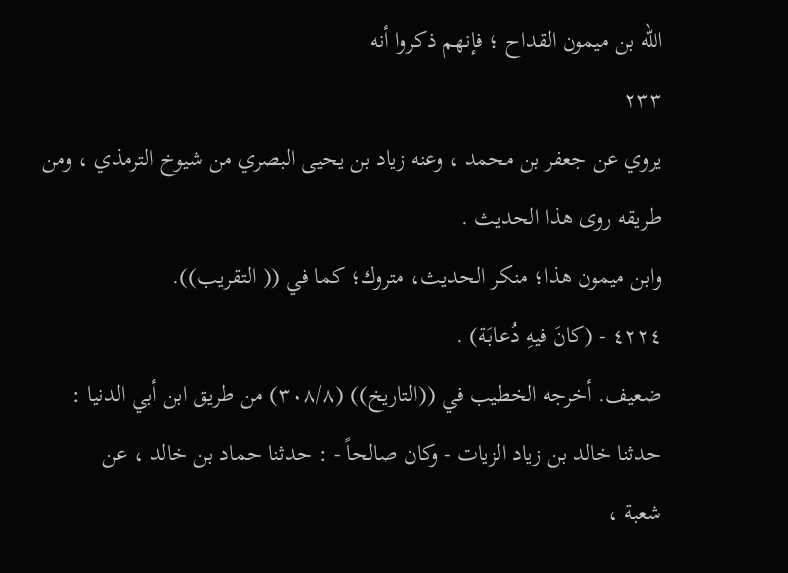الله بن ميمون القداح ؛ فإنهم ذكروا أنه
٢٣٣
يروي عن جعفر بن محمد ، وعنه زياد بن يحيى البصري من شيوخ الترمذي ، ومن
طريقه روى هذا الحديث .
وابن ميمون هذا؛ منكر الحديث، متروك؛ كما في (( التقريب)).
٤٢٢٤ - (كانَ فيهِ دُعابَة) .
ضعيف. أخرجه الخطيب في ((التاريخ)) (٣٠٨/٨) من طريق ابن أبي الدنيا :
حدثنا خالد بن زياد الزيات - وكان صالحاً - : حدثنا حماد بن خالد ، عن
شعبة ،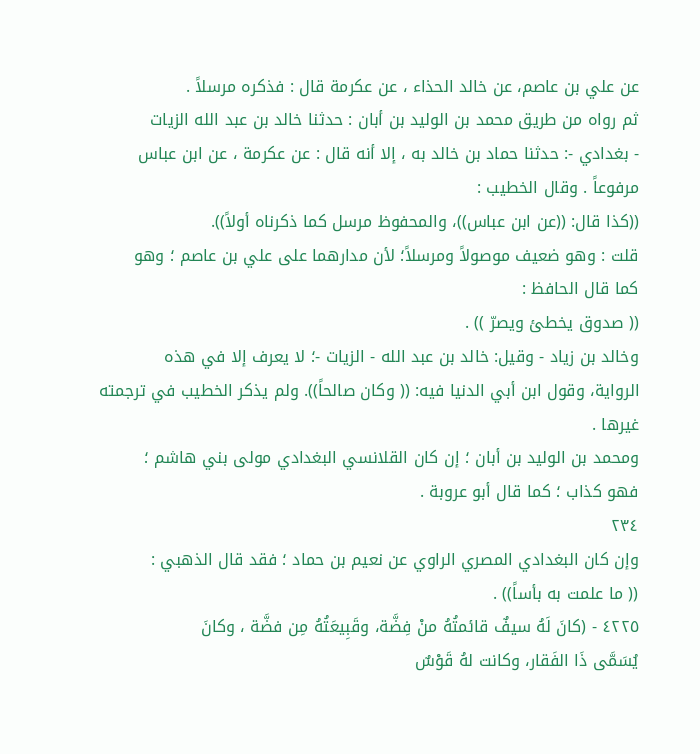عن علي بن عاصم، عن خالد الحذاء ، عن عكرمة قال : فذكره مرسلاً .
ثم رواه من طريق محمد بن الوليد بن أبان : حدثنا خالد بن عبد الله الزيات
- بغدادي -: حدثنا حماد بن خالد به ، إلا أنه قال : عن عكرمة ، عن ابن عباس
مرفوعاً . وقال الخطيب :
((كذا قال: ((عن ابن عباس))، والمحفوظ مرسل كما ذكرناه أولاً)).
قلت : وهو ضعيف موصولاً ومرسلاً؛ لأن مدارهما على علي بن عاصم ؛ وهو
كما قال الحافظ :
(( صدوق يخطئ ويصرّ )) .
وخالد بن زياد - وقيل: خالد بن عبد الله - الزيات -؛ لا يعرف إلا في هذه
الرواية، وقول ابن أبي الدنيا فيه: (( وكان صالحاً)). ولم يذكر الخطيب في ترجمته
غيرها .
ومحمد بن الوليد بن أبان ؛ إن كان القلانسي البغدادي مولى بني هاشم ؛
فهو كذاب ؛ كما قال أبو عروبة .
٢٣٤
وإن كان البغدادي المصري الراوي عن نعيم بن حماد ؛ فقد قال الذهبي :
(( ما علمت به بأساً)) .
٤٢٢٥ - (كانَ لَهُ سيفٌ قائمتُهُ منْ فِضَّة، وقَبِيعَتُهُ مِن فضَّة ، وكانَ
يُسَمَّى ذَا الفَقار، وكانت لهُ قَوْسٌ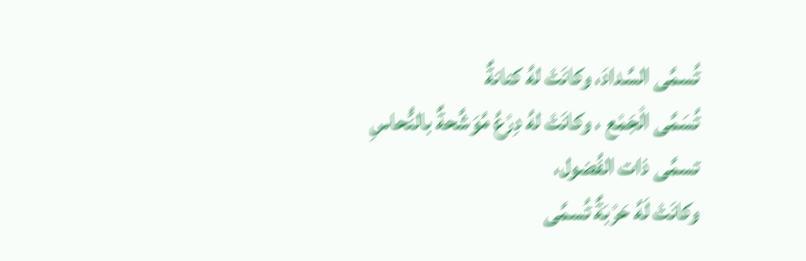تُسمَّى السَّدادَ، وكانَتْ لهُ كنانةٌ
تُسَمَّى الْجَمْع ، وكانَتْ لهُ دِرْعُ مُوَشَّحةٌ بالنُّحاسِ تسمَّى ذات الفُضول،
وكانَتْ لَهُ حَرْبَةٌ تُسمَّى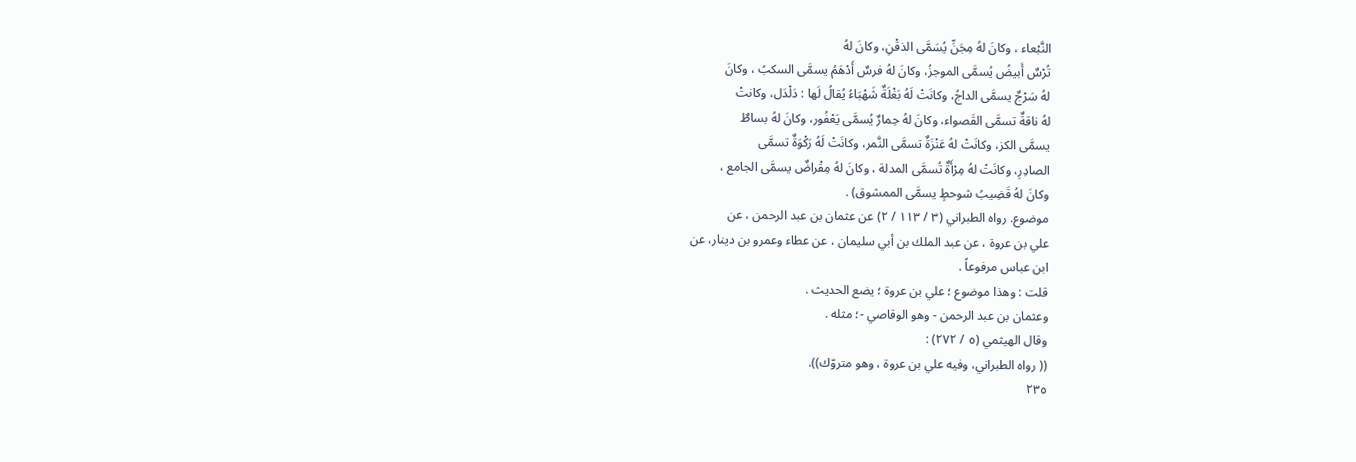النَّبْعاء ، وكانَ لهُ مِجَنِّ يُسَمَّى الذقْنِ، وكانَ لهُ
تُرْسٌ أَبيضُ يُسمَّى الموجزُ، وكانَ لهُ فرسٌ أَدْهَمُ يسمَّى السكبُ ، وكانَ
لهُ سَرْجٌ يسمَّى الداجُ، وكانَتْ لَهُ بَغْلَةٌ شَهْبَاءُ يُقالُ لَها : دَلْدَل، وكانتْ
لهُ ناقةٌ تسمَّى القَصواء، وكانَ لهُ حِمارٌ يُسمَّى يَعْفُور، وكانَ لهُ بساطٌ
يسمَّى الكز، وكانَتْ لهُ عَنْزَةٌ تسمَّى النَّمر، وكانَتْ لَهُ رَكْوَةٌ تسمَّى
الصادِرِ، وكانَتْ لهُ مِرْأَةٌ تُسمَّى المدلة ، وكانَ لهُ مِقْراضٌ يسمَّى الجامع ،
وكانَ لهُ قَضِيبُ شوحطٍ يسمَّى الممشوق) .
موضوع. رواه الطبراني (٣ / ١١٣ / ٢) عن عثمان بن عبد الرحمن ، عن
علي بن عروة ، عن عبد الملك بن أبي سليمان ، عن عطاء وعمرو بن دينار، عن
ابن عباس مرفوعاً .
قلت : وهذا موضوع ؛ علي بن عروة ؛ يضع الحديث .
وعثمان بن عبد الرحمن - وهو الوقاصي -؛ مثله .
وقال الهيثمي (٥ / ٢٧٢) :
(( رواه الطبراني، وفيه علي بن عروة ، وهو متروّك)).
٢٣٥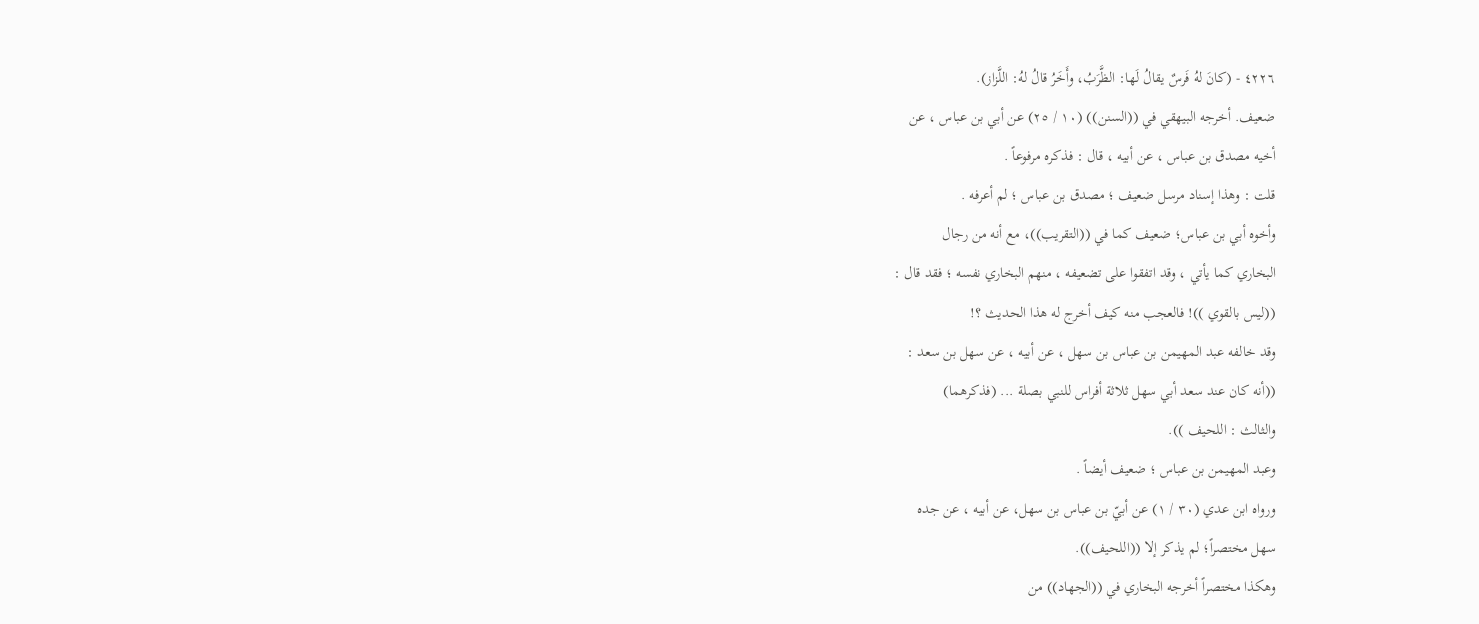٤٢٢٦ - (كانَ لهُ فَرسٌ يقالُ لَها: الظَّرَبُ، وأَخَرُ قالُ لهُ: اللَّزاز).
ضعيف. أخرجه البيهقي في ((السنن)) (١٠ / ٢٥) عن أبي بن عباس ، عن
أخيه مصدق بن عباس ، عن أبيه ، قال : فذكره مرفوعاً .
قلت : وهذا إسناد مرسل ضعيف ؛ مصدق بن عباس ؛ لم أعرفه .
وأخوه أبي بن عباس؛ ضعيف كما في ((التقريب))، مع أنه من رجال
البخاري كما يأتي ، وقد اتفقوا على تضعيفه ، منهم البخاري نفسه ؛ فقد قال :
((ليس بالقوي ))! فالعجب منه كيف أخرج له هذا الحديث ؟!
وقد خالفه عبد المھیمن بن عباس بن سهل ، عن أبيه ، عن سهل بن سعد :
((أنه كان عند سعد أبي سهل ثلاثة أفراس للنبي بصلة ... (فذكرهما)
والثالث : اللحيف )).
وعبد المهيمن بن عباس ؛ ضعيف أيضاً .
ورواه ابن عدي (٣٠ / ١) عن أبيّ بن عباس بن سهل، عن أبيه ، عن جده
سهل مختصراً؛ لم يذكر إلا ((اللحيف)).
وهكذا مختصراً أخرجه البخاري في ((الجهاد)) من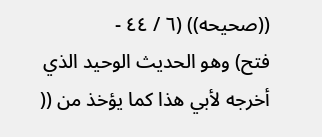((صحيحه)) (٦ / ٤٤ -
فتح) وهو الحديث الوحيد الذي أخرجه لأبي هذا كما يؤخذ من ((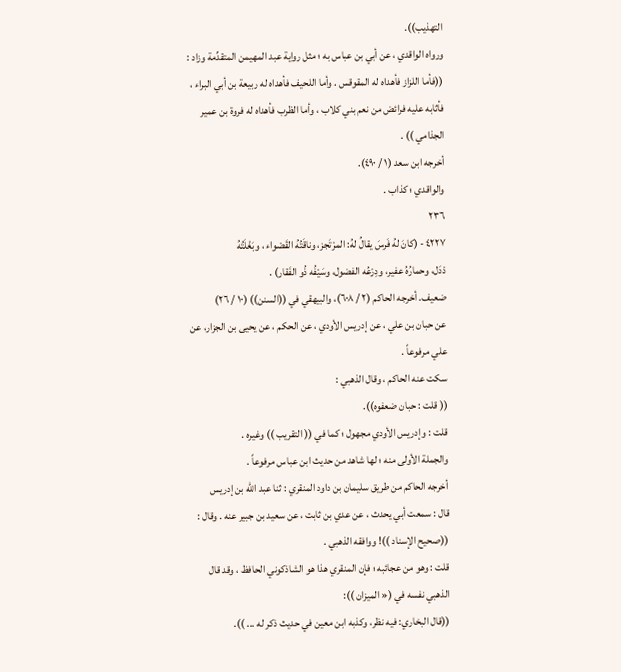التهذيب)).
ورواه الواقدي ، عن أبي بن عباس به ؛ مثل رواية عبد المهيمن المتقدِّمة وزاد :
((فأما اللزاز فأهداه له المقوقس . وأما اللحيف فأهداه له ربيعة بن أبي البراء ،
فأثابه عليه فرائض من نعم بني كلاب ، وأما الظرب فأهداه له فروة بن عمير
الجذامي )) .
أخرجه ابن سعد (١ / ٤٩٠).
والواقدي ؛ كذاب .
٢٣٦
٤٢٢٧ - (كانَ لهُ فَرسَ يقالُ لهُ: المرْتَجز، وناقَتُهُ القَصْواء ، وبَغْلَتُهُ
دْدَل، وحمارُهُ عفير، ودِرْعُه الفضول، وسَيْفُه ذُو الفَقار) .
ضعيف. أخرجه الحاكم (٢ / ٦٠٨)، والبيهقي في ((السنن)) (١٠ / ٢٦)
عن حبان بن علي ، عن إدريس الأودي ، عن الحكم ، عن يحيى بن الجزار، عن
علي مرفوعاً .
سكت عنه الحاكم ، وقال الذهبي :
(( قلت : حبان ضعفوه)).
قلت : وإدريس الأودي مجهول ؛ كما في (( التقريب )) وغيره .
والجملة الأولى منه ؛ لها شاهد من حديث ابن عباس مرفوعاً .
أخرجه الحاكم من طريق سليمان بن داود المنقري : ثنا عبد الله بن إدريس
قال : سمعت أبي يحدث ، عن عدي بن ثابت ، عن سعيد بن جبير عنه . وقال :
((صحيح الإسناد ))! ووافقه الذهبي .
قلت : وهو من عجائبه ؛ فإن المنقري هذا هو الشاذكوني الحافظ ، وقد قال
الذهبي نفسه في (« الميزان )):
((قال البخاري: فيه نظر، وكذبه ابن معين في حديث ذكر له ... )).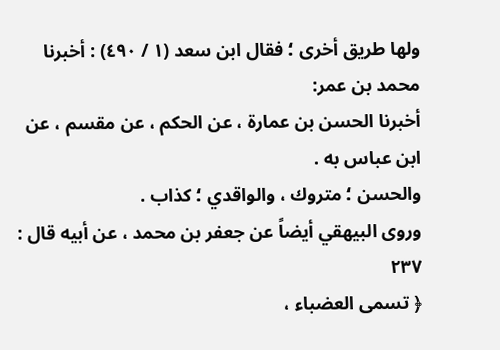ولها طريق أخرى ؛ فقال ابن سعد (١ / ٤٩٠) : أخبرنا محمد بن عمر:
أخبرنا الحسن بن عمارة ، عن الحكم ، عن مقسم ، عن ابن عباس به .
والحسن ؛ متروك ، والواقدي ؛ كذاب .
وروى البيهقي أيضاً عن جعفر بن محمد ، عن أبيه قال :
٢٣٧
﴿ تسمى العضباء ،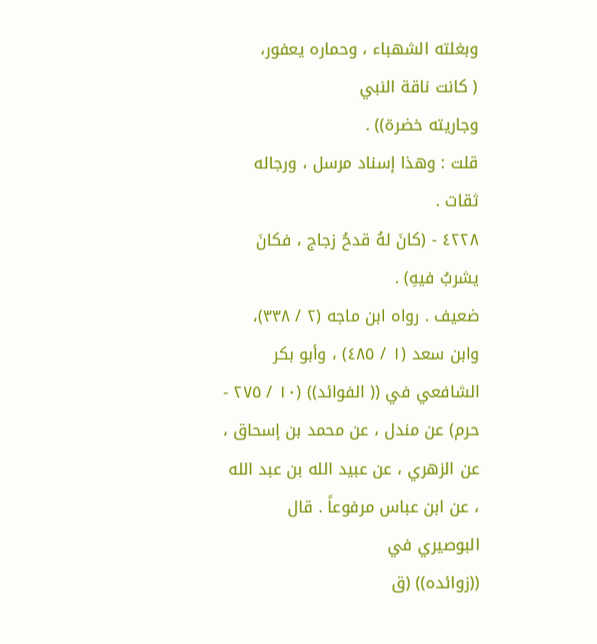وبغلته الشهباء ، وحماره يعفور،
( کانت ناقة النبي
وجاريته خضرة)) .
قلت : وهذا إسناد مرسل ، ورجاله ثقات .
٤٢٢٨ - (كانَ لهُ قدحُ زجاج ، فكانَ يشربُ فيهِ) .
ضعيف . رواه ابن ماجه (٢ / ٣٣٨)، وابن سعد (١ / ٤٨٥) ، وأبو بكر
الشافعي في (( الفوائد)) (١٠ / ٢٧٥ - حرم) عن مندل ، عن محمد بن إسحاق ،
عن الزهري ، عن عبيد الله بن عبد الله ، عن ابن عباس مرفوعاً . قال البوصيري في
((زوائده)) (ق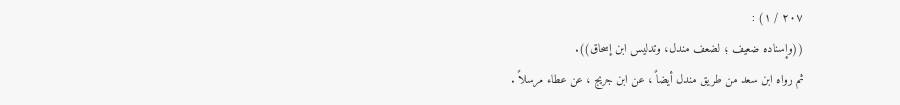٢٠٧ / ١) :
((وإسناده ضعيف ؛ لضعف مندل، وتدليس ابن إسحاق)).
ثم رواه ابن سعد من طريق مندل أيضاً ، عن ابن جريج ، عن عطاء مرسلاً .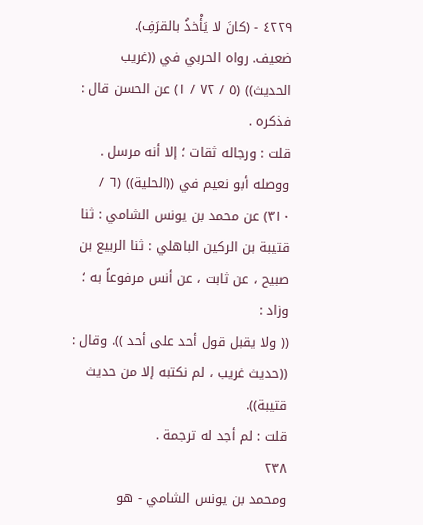٤٢٢٩ - (كانَ لا يَأْخذُ بالقرَفِ).
ضعيف. رواه الحربي في ((غريب الحديث)) (٥ / ٧٢ / ١) عن الحسن قال :
فذكره .
قلت : ورجاله ثقات ؛ إلا أنه مرسل .
ووصله أبو نعيم في ((الحلية)) (٦ / ٣١٠) عن محمد بن يونس الشامي : ثنا
قتيبة بن الركين الباهلي : ثنا الربيع بن صبيح ، عن ثابت ، عن أنس مرفوعاً به ؛
وزاد :
(( ولا يقبل قول أحد على أحد )). وقال :
((حديث غريب ، لم نكتبه إلا من حديث قتيبة)).
قلت : لم أجد له ترجمة .
٢٣٨
ومحمد بن يونس الشامي - هو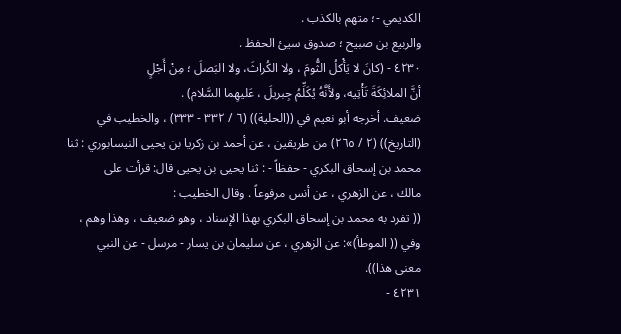الكديمي -؛ متهم بالكذب .
والربيع بن صبيح ؛ صدوق سيئ الحفظ .
٤٢٣٠ - (كانَ لا يَأْكلُ الثُّومَ ، ولا الكُراثَ، ولا البَصلَ ؛ مِنْ أَجْلٍ
أنَّ الملائِكَةَ تَأْتِيه، ولأَنَّهُ يُكَلِّمُ جِبريلَ ، عَليهِما السَّلام) .
ضعيف. أخرجه أبو نعيم في ((الحلية)) (٦ / ٣٣٢ - ٣٣٣) ، والخطيب في
(التاریخ)) (٢ / ٢٦٥) من طریقین ، عن أحمد بن زکریا بن یحیی النيسابوري : ثنا
محمد بن إسحاق البكري - حفظاً - : ثنا يحيى بن يحيى قال: قرأت على
مالك ، عن الزهري ، عن أنس مرفوعاً . وقال الخطيب :
(( تفرد به محمد بن إسحاق البكري بهذا الإسناد ، وهو ضعيف ، وهذا وهم ،
وفي (( الموطأ)»: عن الزهري ، عن سليمان بن يسار - مرسل - عن النبي
معنى هذا)).
٤٢٣١ -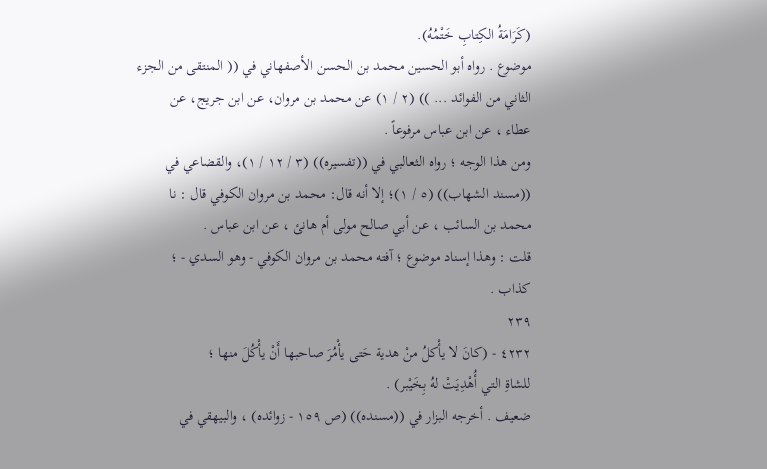(كَرَامَةُ الكِتابِ خَتْمُهُ).
موضوع . رواه أبو الحسين محمد بن الحسن الأصفهاني في (( المنتقى من الجزء
الثاني من الفوائد ... )) (٢ / ١) عن محمد بن مروان، عن ابن جريج، عن
عطاء ، عن ابن عباس مرفوعاً .
ومن هذا الوجه ؛ رواه الثعالبي في ((تفسيره)) (٣ / ١٢ / ١)، والقضاعي في
((مسند الشهاب)) (٥ / ١)؛ إلا أنه قال: محمد بن مروان الكوفي قال : نا
محمد بن السائب ، عن أبي صالح مولى أم هانئ ، عن ابن عباس .
قلت : وهذا إسناد موضوع ؛ آفته محمد بن مروان الكوفي - وهو السدي - ؛
كذاب .
٢٣٩
٤٢٣٢ - (كانَ لا يأْكلُ منْ هدية حَتى يأْمُرَ صاحبها أَنْ يأْكُلَ منها ؛
للشاةِ التي أُهْدِيَتْ لهُ بِخَيْبر) .
ضعيف . أخرجه البزار في ((مسنده)) (ص ١٥٩ - زوائده) ، والبيهقي في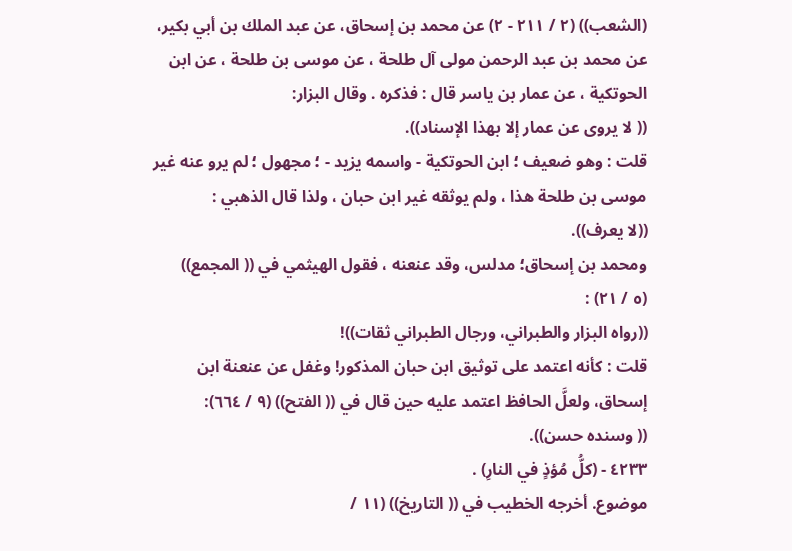(الشعب)) (٢ / ٢١١ - ٢) عن محمد بن إسحاق، عن عبد الملك بن أبي بكير،
عن محمد بن عبد الرحمن مولى آل طلحة ، عن موسى بن طلحة ، عن ابن
الحوتكية ، عن عمار بن ياسر قال : فذكره . وقال البزار:
(( لا يروى عن عمار إلا بهذا الإسناد)).
قلت : وهو ضعيف ؛ ابن الحوتكية - واسمه يزيد - ؛ مجهول ؛ لم يرو عنه غير
موسى بن طلحة هذا ، ولم يوثقه غير ابن حبان ، ولذا قال الذهبي :
((لا يعرف)).
ومحمد بن إسحاق؛ مدلس، وقد عنعنه ، فقول الهيثمي في (( المجمع))
(٥ / ٢١) :
((رواه البزار والطبراني، ورجال الطبراني ثقات))!
قلت : كأنه اعتمد على توثيق ابن حبان المذكور! وغفل عن عنعنة ابن
إسحاق، ولعلَّ الحافظ اعتمد عليه حين قال في (( الفتح)) (٩ / ٦٦٤):
(( وسنده حسن)).
٤٢٣٣ - (كلُّ مُؤذٍ في النارِ) .
موضوع. أخرجه الخطيب في (( التاريخ)) (١١ /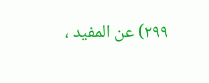٢٩٩) عن المفيد ،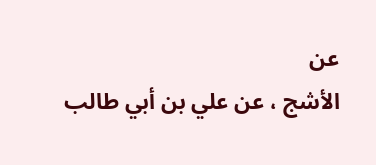عن
الأشج ، عن علي بن أبي طالب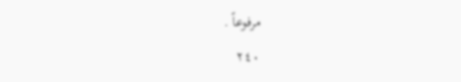مرفوعاً .
٢٤٠